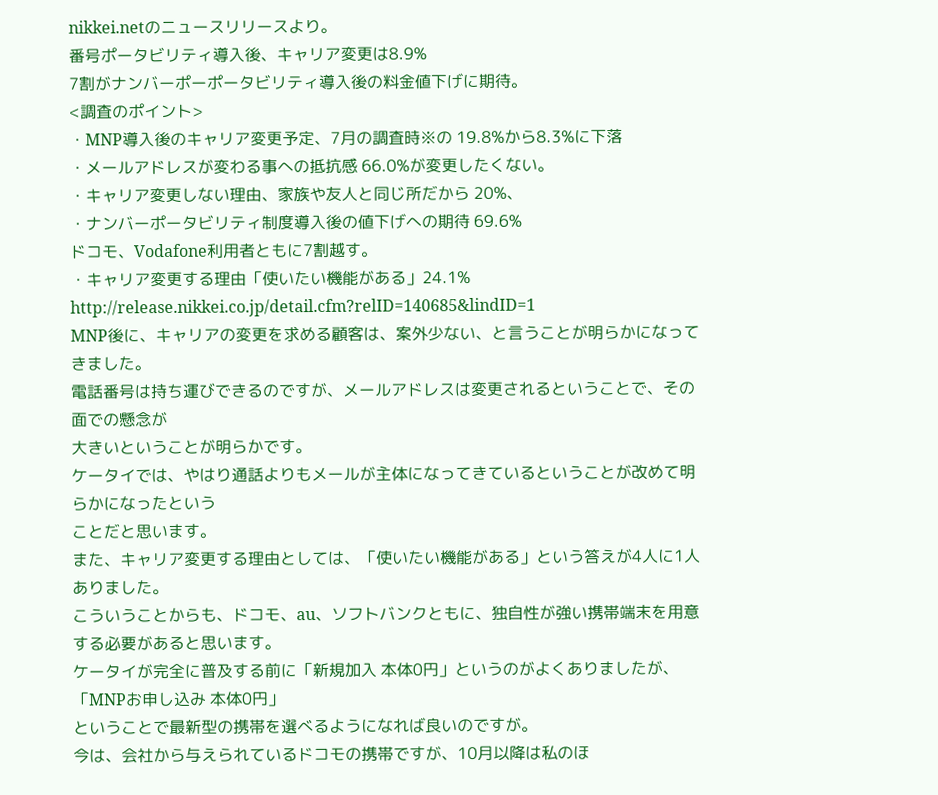nikkei.netのニュースリリースより。
番号ポータビリティ導入後、キャリア変更は8.9%
7割がナンバーポーポータビリティ導入後の料金値下げに期待。
<調査のポイント>
・MNP導入後のキャリア変更予定、7月の調査時※の 19.8%から8.3%に下落
・メールアドレスが変わる事への抵抗感 66.0%が変更したくない。
・キャリア変更しない理由、家族や友人と同じ所だから 20%、
・ナンバーポータビリティ制度導入後の値下げへの期待 69.6%
ドコモ、Vodafone利用者ともに7割越す。
・キャリア変更する理由「使いたい機能がある」24.1%
http://release.nikkei.co.jp/detail.cfm?relID=140685&lindID=1
MNP後に、キャリアの変更を求める顧客は、案外少ない、と言うことが明らかになってきました。
電話番号は持ち運びできるのですが、メールアドレスは変更されるということで、その面での懸念が
大きいということが明らかです。
ケータイでは、やはり通話よりもメールが主体になってきているということが改めて明らかになったという
ことだと思います。
また、キャリア変更する理由としては、「使いたい機能がある」という答えが4人に1人ありました。
こういうことからも、ドコモ、au、ソフトバンクともに、独自性が強い携帯端末を用意する必要があると思います。
ケータイが完全に普及する前に「新規加入 本体0円」というのがよくありましたが、「MNPお申し込み 本体0円」
ということで最新型の携帯を選べるようになれば良いのですが。
今は、会社から与えられているドコモの携帯ですが、10月以降は私のほ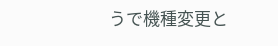うで機種変更と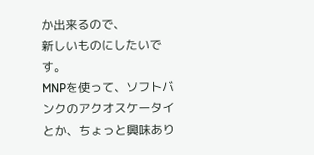か出来るので、
新しいものにしたいです。
MNPを使って、ソフトバンクのアクオスケータイとか、ちょっと興味あり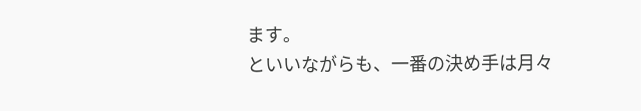ます。
といいながらも、一番の決め手は月々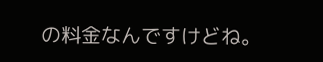の料金なんですけどね。